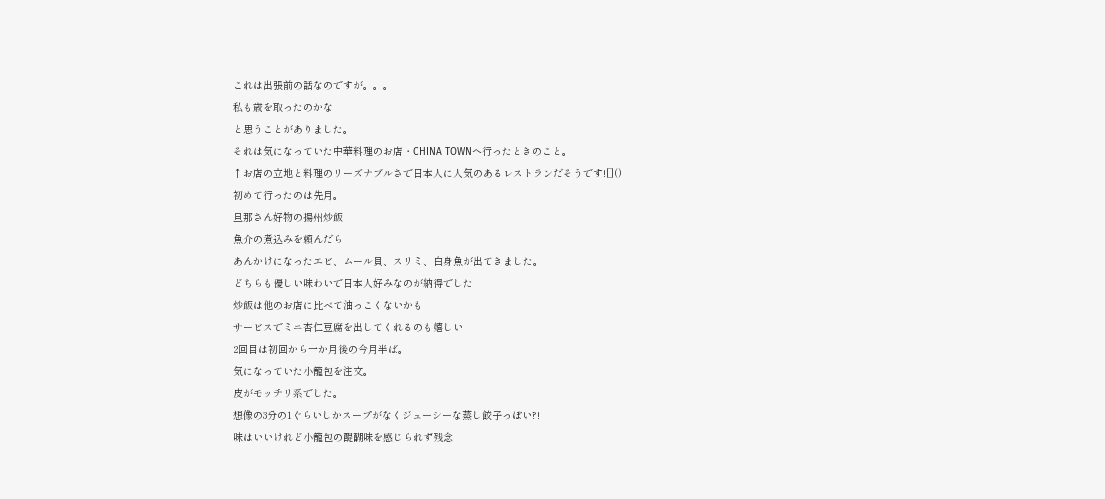これは出張前の話なのですが。。。
私も歳を取ったのかな
と思うことがありました。
それは気になっていた中華料理のお店・CHINA TOWNへ行ったときのこと。
↑お店の立地と料理のリーズナブルさで日本人に人気のあるレストランだそうです![]()
初めて行ったのは先月。
旦那さん好物の揚州炒飯
魚介の煮込みを頼んだら
あんかけになったエビ、ムール貝、スリミ、白身魚が出てきました。
どちらも優しい味わいで日本人好みなのが納得でした
炒飯は他のお店に比べて油っこくないかも
サービスでミニ杏仁豆腐を出してくれるのも嬉しい
2回目は初回から一か月後の今月半ば。
気になっていた小籠包を注文。
皮がモッチリ系でした。
想像の3分の1ぐらいしかスープがなくジューシーな蒸し餃子っぽい?!
味はいいけれど小籠包の醍醐味を感じられず残念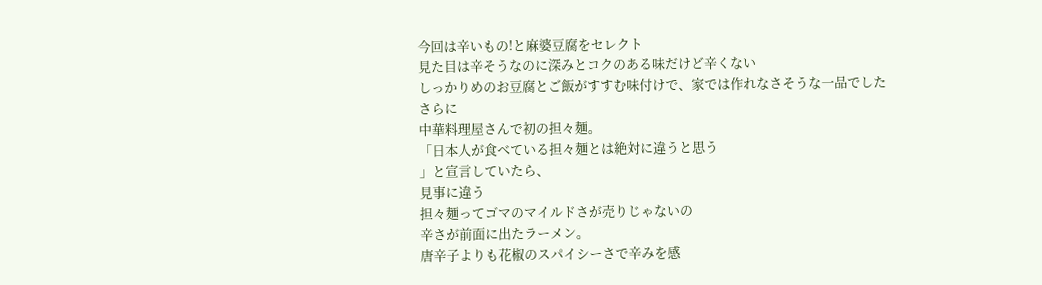今回は辛いもの!と麻婆豆腐をセレクト
見た目は辛そうなのに深みとコクのある味だけど辛くない
しっかりめのお豆腐とご飯がすすむ味付けで、家では作れなさそうな一品でした
さらに
中華料理屋さんで初の担々麺。
「日本人が食べている担々麺とは絶対に違うと思う
」と宣言していたら、
見事に違う
担々麺ってゴマのマイルドさが売りじゃないの
辛さが前面に出たラーメン。
唐辛子よりも花椒のスパイシーさで辛みを感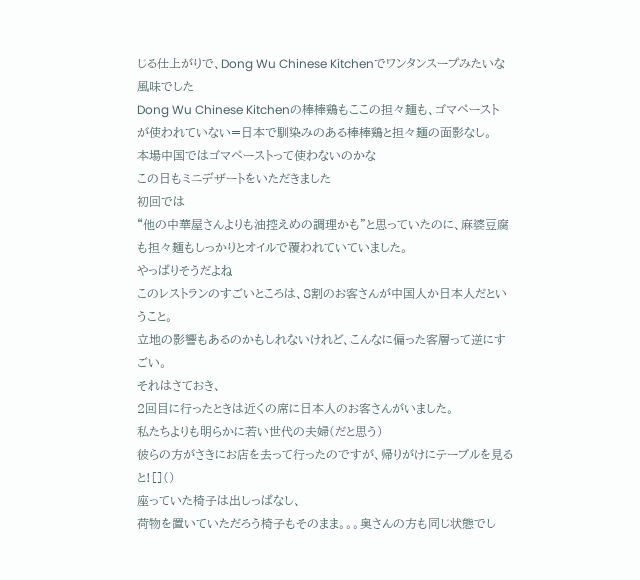じる仕上がりで、Dong Wu Chinese Kitchenでワンタンスープみたいな風味でした
Dong Wu Chinese Kitchenの棒棒鶏もここの担々麺も、ゴマペーストが使われていない=日本で馴染みのある棒棒鶏と担々麺の面影なし。
本場中国ではゴマペーストって使わないのかな
この日もミニデザートをいただきました
初回では
“他の中華屋さんよりも油控えめの調理かも”と思っていたのに、麻婆豆腐も担々麺もしっかりとオイルで覆われていていました。
やっぱりそうだよね
このレストランのすごいところは、8割のお客さんが中国人か日本人だということ。
立地の影響もあるのかもしれないけれど、こんなに偏った客層って逆にすごい。
それはさておき、
2回目に行ったときは近くの席に日本人のお客さんがいました。
私たちよりも明らかに若い世代の夫婦(だと思う)
彼らの方がさきにお店を去って行ったのですが、帰りがけにテーブルを見ると![]()
座っていた椅子は出しっぱなし、
荷物を置いていただろう椅子もそのまま。。。奥さんの方も同じ状態でし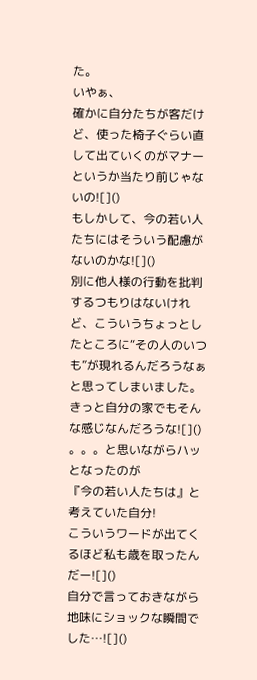た。
いやぁ、
確かに自分たちが客だけど、使った椅子ぐらい直して出ていくのがマナーというか当たり前じゃないの![]()
もしかして、今の若い人たちにはそういう配慮がないのかな![]()
別に他人様の行動を批判するつもりはないけれど、こういうちょっとしたところに“その人のいつも”が現れるんだろうなぁと思ってしまいました。
きっと自分の家でもそんな感じなんだろうな![]()
。。。と思いながらハッ
となったのが
『今の若い人たちは』と考えていた自分!
こういうワードが出てくるほど私も歳を取ったんだー![]()
自分で言っておきながら地味にショックな瞬間でした…![]()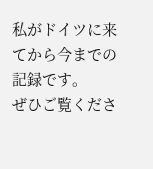私がドイツに来てから今までの記録です。
ぜひご覧くださ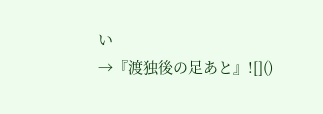い
→『渡独後の足あと』![]()